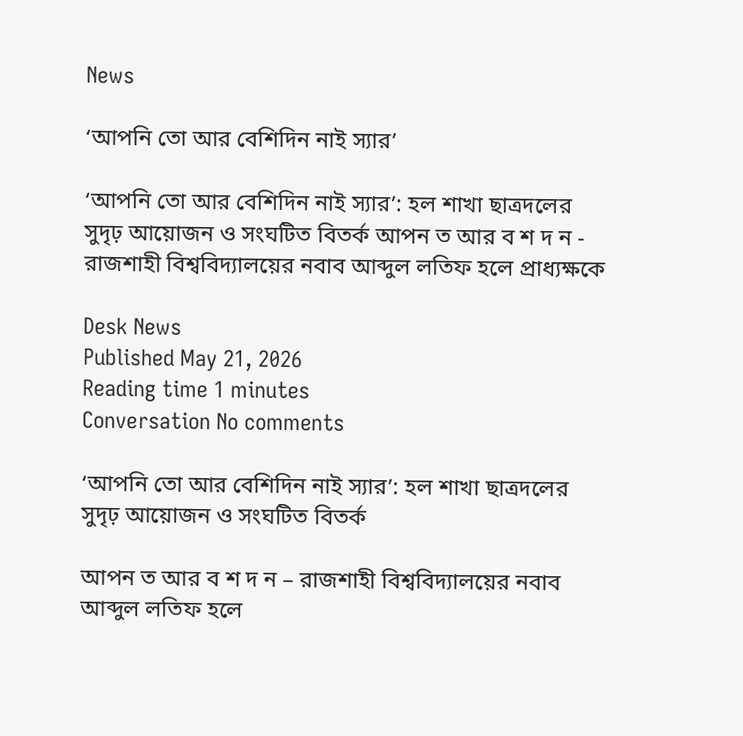News

‘আপনি তো আর বেশিদিন নাই স্যার’

‘আপনি তো আর বেশিদিন নাই স্যার’: হল শাখা ছাত্রদলের সুদৃঢ় আয়োজন ও সংঘটিত বিতর্ক আপন ত আর ব শ দ ন - রাজশাহী বিশ্ববিদ্যালয়ের নবাব আব্দুল লতিফ হলে প্রাধ্যক্ষকে

Desk News
Published May 21, 2026
Reading time 1 minutes
Conversation No comments

‘আপনি তো আর বেশিদিন নাই স্যার’: হল শাখা ছাত্রদলের সুদৃঢ় আয়োজন ও সংঘটিত বিতর্ক

আপন ত আর ব শ দ ন – রাজশাহী বিশ্ববিদ্যালয়ের নবাব আব্দুল লতিফ হলে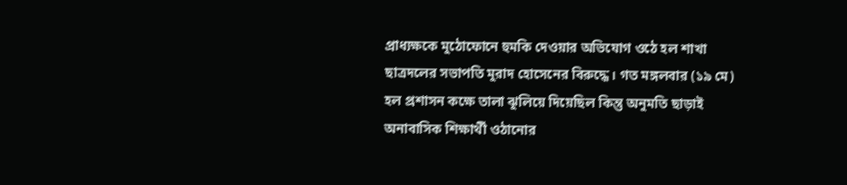প্রাধ্যক্ষকে মুঠোফোনে হুমকি দেওয়ার অভিযোগ ওঠে হল শাখা ছাত্রদলের সভাপতি মুরাদ হোসেনের বিরুদ্ধে। গত মঙ্গলবার (১৯ মে) হল প্রশাসন কক্ষে তালা ঝুলিয়ে দিয়েছিল কিন্তু অনুমতি ছাড়াই অনাবাসিক শিক্ষার্থী ওঠানোর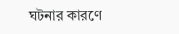ঘটনার কারণে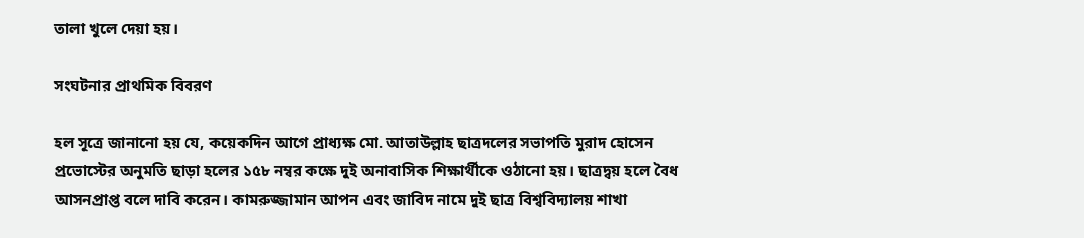তালা খুলে দেয়া হয়।

সংঘটনার প্রাথমিক বিবরণ

হল সূত্রে জানানো হয় যে, কয়েকদিন আগে প্রাধ্যক্ষ মো. আতাউল্লাহ ছাত্রদলের সভাপতি মুরাদ হোসেন প্রভোস্টের অনুমতি ছাড়া হলের ১৫৮ নম্বর কক্ষে দুই অনাবাসিক শিক্ষার্থীকে ওঠানো হয়। ছাত্রদ্বয় হলে বৈধ আসনপ্রাপ্ত বলে দাবি করেন। কামরুজ্জামান আপন এবং জাবিদ নামে দুই ছাত্র বিশ্ববিদ্যালয় শাখা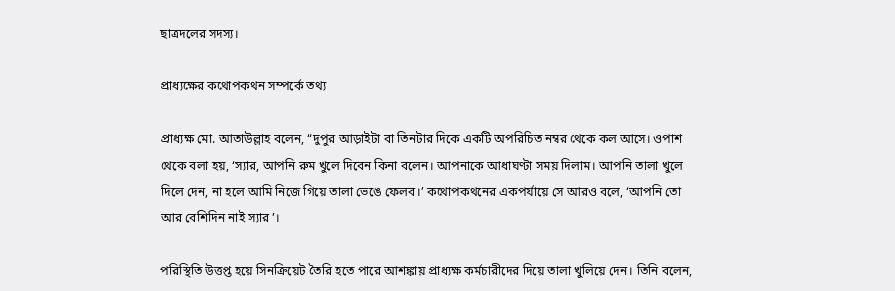ছাত্রদলের সদস্য।

প্রাধ্যক্ষের কথোপকথন সম্পর্কে তথ্য

প্রাধ্যক্ষ মো. আতাউল্লাহ বলেন, “দুপুর আড়াইটা বা তিনটার দিকে একটি অপরিচিত নম্বর থেকে কল আসে। ওপাশ থেকে বলা হয়, ‘স্যার, আপনি রুম খুলে দিবেন কিনা বলেন। আপনাকে আধাঘণ্টা সময় দিলাম। আপনি তালা খুলে দিলে দেন, না হলে আমি নিজে গিয়ে তালা ভেঙে ফেলব।’ কথোপকথনের একপর্যায়ে সে আরও বলে, ‘আপনি তো আর বেশিদিন নাই স্যার’।

পরিস্থিতি উত্তপ্ত হয়ে সিনক্রিয়েট তৈরি হতে পারে আশঙ্কায় প্রাধ্যক্ষ কর্মচারীদের দিয়ে তালা খুলিয়ে দেন। তিনি বলেন,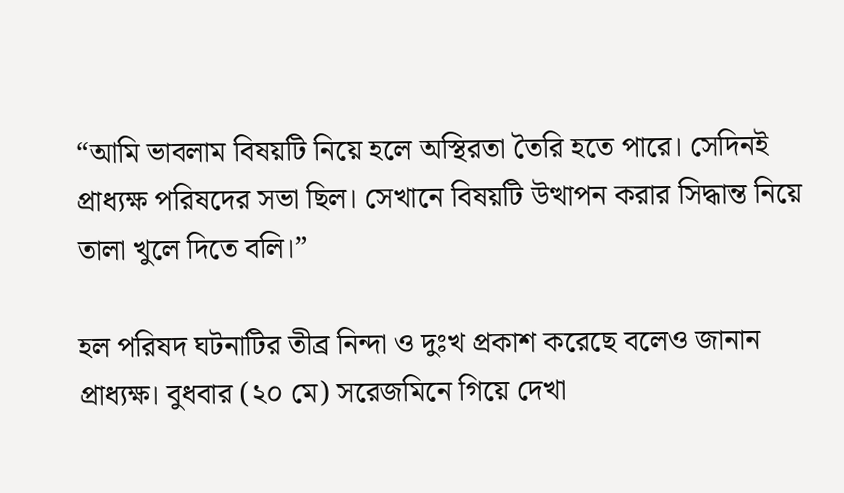“আমি ভাবলাম বিষয়টি নিয়ে হলে অস্থিরতা তৈরি হতে পারে। সেদিনই প্রাধ্যক্ষ পরিষদের সভা ছিল। সেখানে বিষয়টি উত্থাপন করার সিদ্ধান্ত নিয়ে তালা খুলে দিতে বলি।”

হল পরিষদ ঘটনাটির তীব্র নিন্দা ও দুঃখ প্রকাশ করেছে বলেও জানান প্রাধ্যক্ষ। বুধবার (২০ মে) সরেজমিনে গিয়ে দেখা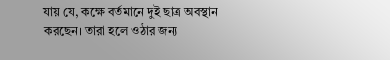যায় যে, কক্ষে বর্তমানে দুই ছাত্র অবস্থান করছেন। তারা হলে ওঠার জন্য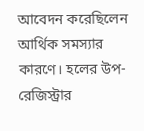আবেদন করেছিলেন আর্থিক সমস্যার কারণে। হলের উপ-রেজিস্ট্রার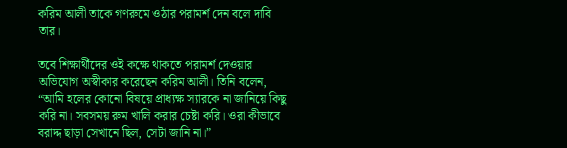করিম আলী তাকে গণরুমে ওঠার পরামর্শ দেন বলে দাবি তার।

তবে শিক্ষার্থীদের ওই কক্ষে থাকতে পরামর্শ দেওয়ার অভিযোগ অস্বীকার করেছেন করিম আলী। তিনি বলেন, “আমি হলের কোনো বিষয়ে প্রাধ্যক্ষ স্যারকে না জানিয়ে কিছু করি না। সবসময় রুম খালি করার চেষ্টা করি। ওরা কীভাবে বরাদ্দ ছাড়া সেখানে ছিল, সেটা জানি না।”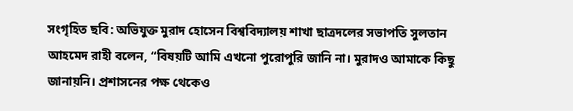সংগৃহিত ছবি: অভিযুক্ত মুরাদ হোসেন বিশ্ববিদ্যালয় শাখা ছাত্রদলের সভাপতি সুলতান আহমেদ রাহী বলেন, “বিষয়টি আমি এখনো পুরোপুরি জানি না। মুরাদও আমাকে কিছু জানায়নি। প্রশাসনের পক্ষ থেকেও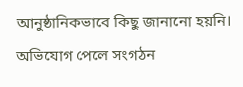আনুষ্ঠানিকভাবে কিছু জানানো হয়নি। অভিযোগ পেলে সংগঠন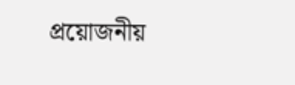প্রয়োজনীয়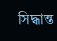সিদ্ধান্ত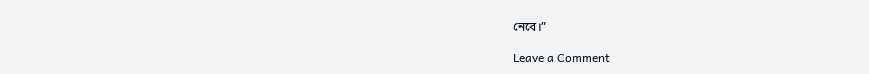নেবে।”

Leave a Comment